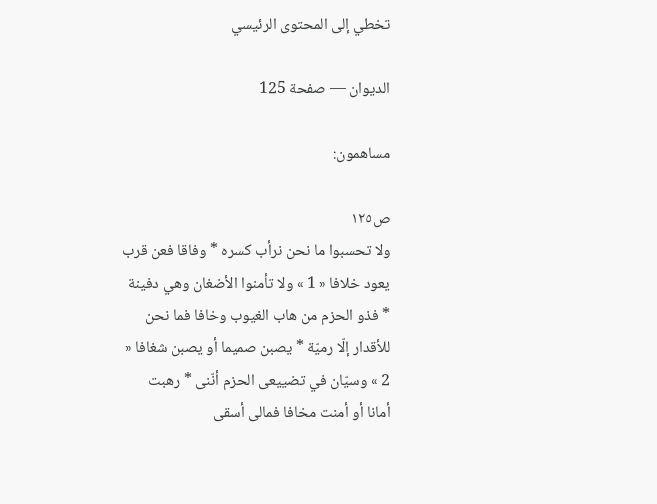تخطي إلى المحتوى الرئيسي

الديوان — صفحة 125

مساهمون:

ص١٢٥
ولا تحسبوا ما نحن نرأب كسره * وفاقا فعن قرب يعود خلافا « 1 » ولا تأمنوا الأضغان وهي دفينة * فذو الحزم من هاب الغيوب وخافا فما نحن للأقدار إلّا رميّة * يصبن صميما أو يصبن شغافا « 2 » وسيّان في تضييعى الحزم أنّنى * رهبت أمانا أو أمنت مخافا فمالى أسقى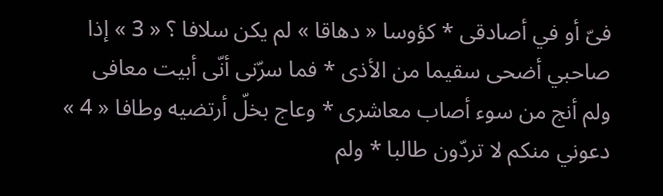فىّ أو في أصادقى * كؤوسا « دهاقا » لم يكن سلافا ؟ « 3 » إذا صاحبي أضحى سقيما من الأذى * فما سرّنى أنّى أبيت معافى ولم أنج من سوء أصاب معاشرى * وعاج بخلّ أرتضيه وطافا « 4 » دعوني منكم لا تردّون طالبا * ولم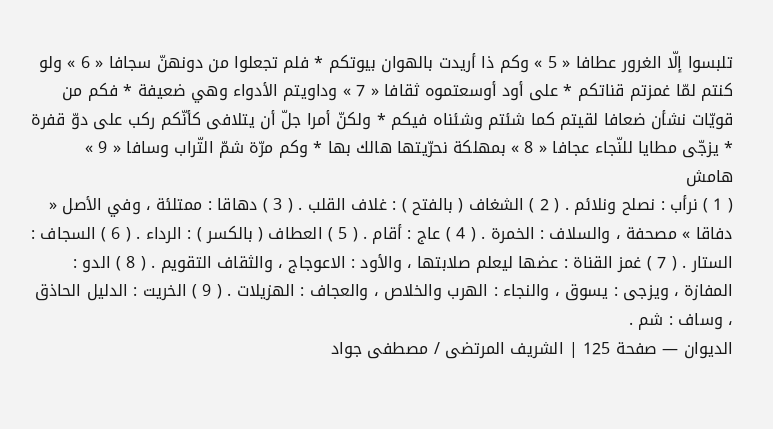تلبسوا إلّا الغرور عطافا « 5 » وكم ذا أريدت بالهوان بيوتكم * فلم تجعلوا من دونهنّ سجافا « 6 » ولو كنتم لمّا غمزتم قناتكم * على أود أوسعتموه ثقافا « 7 » وداويتم الأدواء وهي ضعيفة * فكم من قويّات نشأن ضعافا لقيتم كما شئتم وشئناه فيكم * ولكنّ أمرا جلّ أن يتلافى كأنّكم ركب على دوّ قفرة * يزجّى مطايا للنّجاء عجافا « 8 » بمهلكة نحرّيتها هالك بها * وكم مرّة شمّ التّراب وسافا « 9 »
هامش
( 1 ) نرأب : نصلح ونلائم . ( 2 ) الشغاف ( بالفتح ) : غلاف القلب . ( 3 ) دهاقا : ممتلئة ، وفي الأصل « دفاقا » مصحفة ، والسلاف : الخمرة . ( 4 ) عاج : أقام . ( 5 ) العطاف ( بالكسر ) : الرداء . ( 6 ) السجاف : الستار . ( 7 ) غمز القناة : عضها ليعلم صلابتها ، والأود : الاعوجاج ، والثقاف التقويم . ( 8 ) الدو : المفازة ، ويزجى : يسوق ، والنجاء : الهرب والخلاص ، والعجاف : الهزيلات . ( 9 ) الخريت : الدليل الحاذق ، وساف : شم .
الديوان — صفحة 125 | الشريف المرتضى / مصطفى جواد